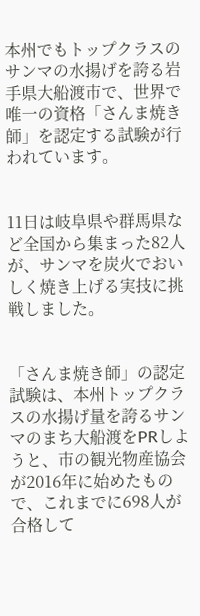本州でもトップクラスのサンマの水揚げを誇る岩手県大船渡市で、世界で唯一の資格「さんま焼き師」を認定する試験が行われています。


11日は岐阜県や群馬県など全国から集まった82人が、サンマを炭火でおいしく焼き上げる実技に挑戦しました。


「さんま焼き師」の認定試験は、本州トップクラスの水揚げ量を誇るサンマのまち大船渡をPRしようと、市の観光物産協会が2016年に始めたもので、これまでに698人が合格して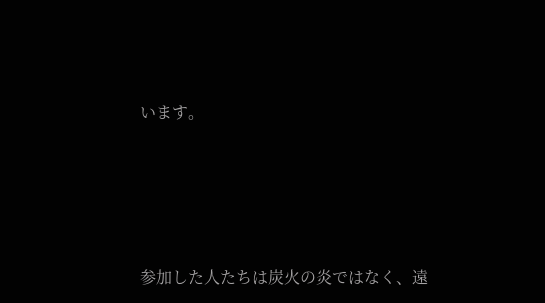います。





参加した人たちは炭火の炎ではなく、遠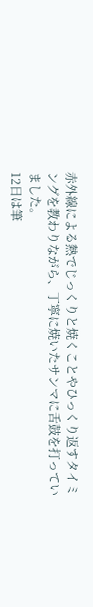赤外線による熱でじっくりと焼くことやひっくり返すタイミングを教わりながら、丁寧に焼いたサンマに舌鼓を打っていました。
12日は筆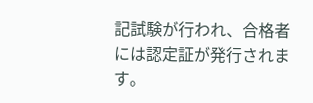記試験が行われ、合格者には認定証が発行されます。